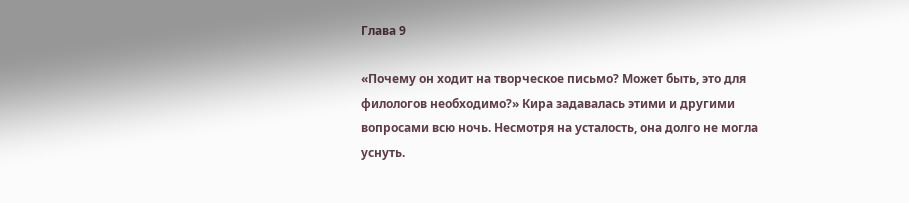Глава 9

«Почему он ходит на творческое письмо? Может быть, это для филологов необходимо?» Кира задавалась этими и другими вопросами всю ночь. Несмотря на усталость, она долго не могла уснуть.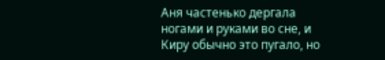Аня частенько дергала ногами и руками во сне, и Киру обычно это пугало, но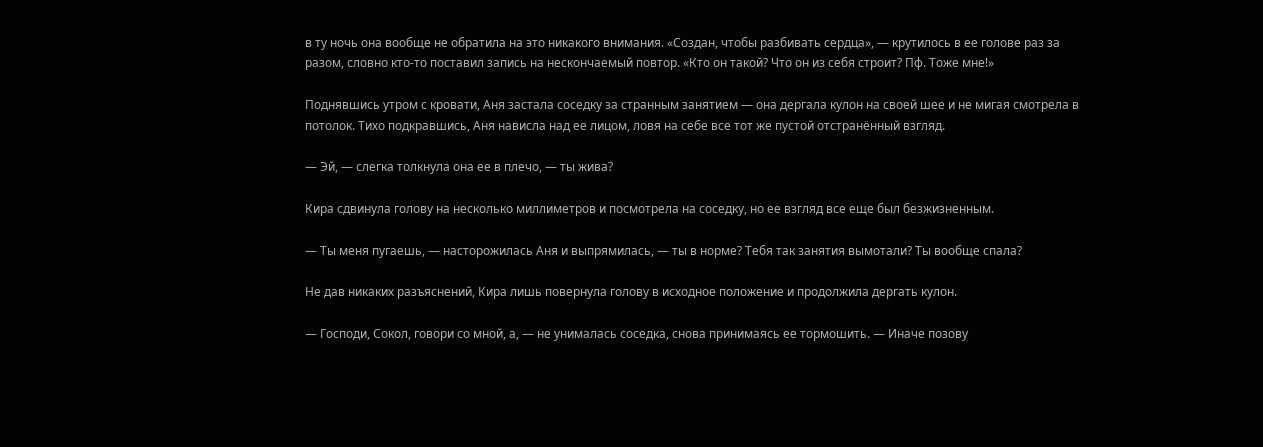в ту ночь она вообще не обратила на это никакого внимания. «Создан, чтобы разбивать сердца», — крутилось в ее голове раз за разом, словно кто-то поставил запись на нескончаемый повтор. «Кто он такой? Что он из себя строит? Пф. Тоже мне!»

Поднявшись утром с кровати, Аня застала соседку за странным занятием — она дергала кулон на своей шее и не мигая смотрела в потолок. Тихо подкравшись, Аня нависла над ее лицом, ловя на себе все тот же пустой отстранённый взгляд.

— Эй, — слегка толкнула она ее в плечо, — ты жива?

Кира сдвинула голову на несколько миллиметров и посмотрела на соседку, но ее взгляд все еще был безжизненным.

— Ты меня пугаешь, — насторожилась Аня и выпрямилась, — ты в норме? Тебя так занятия вымотали? Ты вообще спала?

Не дав никаких разъяснений, Кира лишь повернула голову в исходное положение и продолжила дергать кулон.

— Господи, Сокол, говори со мной, а, — не унималась соседка, снова принимаясь ее тормошить. — Иначе позову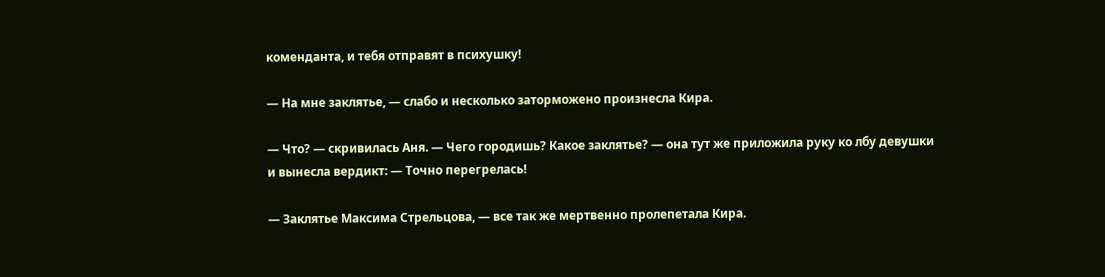коменданта, и тебя отправят в психушку!

— На мне заклятье, — слабо и несколько заторможено произнесла Кира.

— Что? — скривилась Аня. — Чего городишь? Какое заклятье? — она тут же приложила руку ко лбу девушки и вынесла вердикт: — Точно перегрелась!

— Заклятье Максима Стрельцова, — все так же мертвенно пролепетала Кира.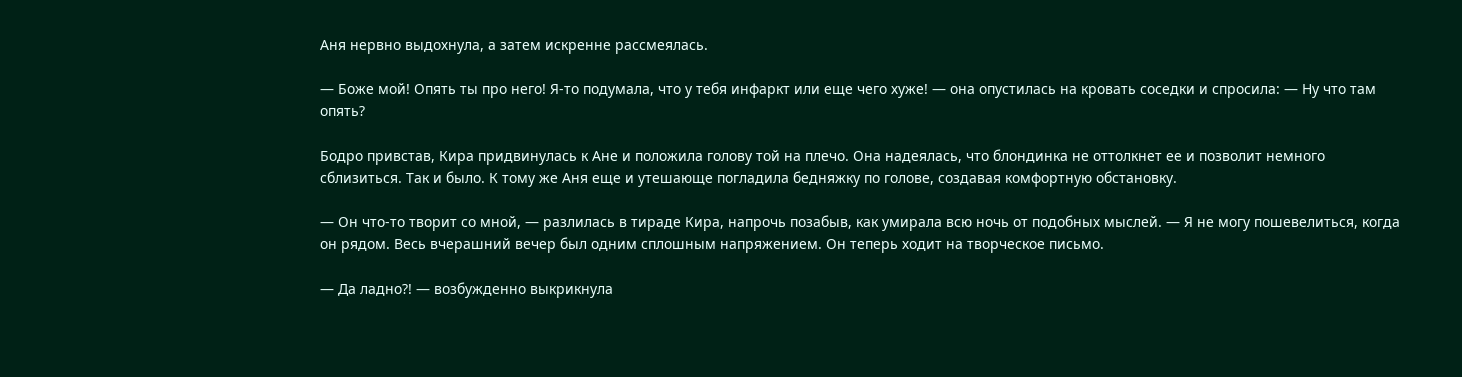Аня нервно выдохнула, а затем искренне рассмеялась.

— Боже мой! Опять ты про него! Я-то подумала, что у тебя инфаркт или еще чего хуже! — она опустилась на кровать соседки и спросила: — Ну что там опять?

Бодро привстав, Кира придвинулась к Ане и положила голову той на плечо. Она надеялась, что блондинка не оттолкнет ее и позволит немного сблизиться. Так и было. К тому же Аня еще и утешающе погладила бедняжку по голове, создавая комфортную обстановку.

— Он что-то творит со мной, — разлилась в тираде Кира, напрочь позабыв, как умирала всю ночь от подобных мыслей. — Я не могу пошевелиться, когда он рядом. Весь вчерашний вечер был одним сплошным напряжением. Он теперь ходит на творческое письмо.

— Да ладно?! — возбужденно выкрикнула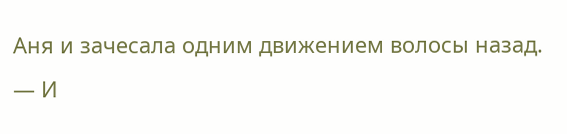Аня и зачесала одним движением волосы назад. — И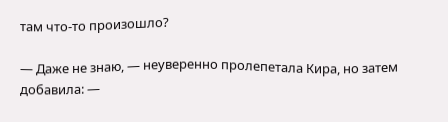там что-то произошло?

— Даже не знаю, — неуверенно пролепетала Кира, но затем добавила: —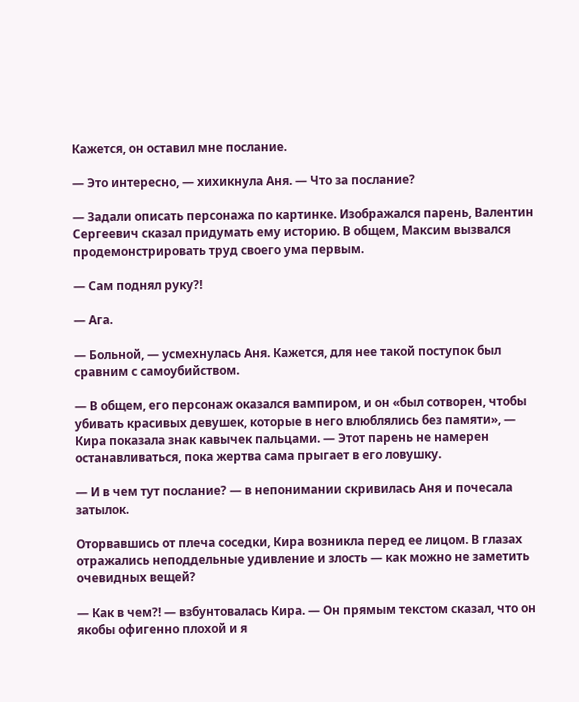Кажется, он оставил мне послание.

— Это интересно, — хихикнула Аня. — Что за послание?

— Задали описать персонажа по картинке. Изображался парень, Валентин Сергеевич сказал придумать ему историю. В общем, Максим вызвался продемонстрировать труд своего ума первым.

— Сам поднял руку?!

— Ага.

— Больной, — усмехнулась Аня. Кажется, для нее такой поступок был сравним с самоубийством.

— В общем, его персонаж оказался вампиром, и он «был сотворен, чтобы убивать красивых девушек, которые в него влюблялись без памяти», — Кира показала знак кавычек пальцами. — Этот парень не намерен останавливаться, пока жертва сама прыгает в его ловушку.

— И в чем тут послание? — в непонимании скривилась Аня и почесала затылок.

Оторвавшись от плеча соседки, Кира возникла перед ее лицом. В глазах отражались неподдельные удивление и злость — как можно не заметить очевидных вещей?

— Как в чем?! — взбунтовалась Кира. — Он прямым текстом сказал, что он якобы офигенно плохой и я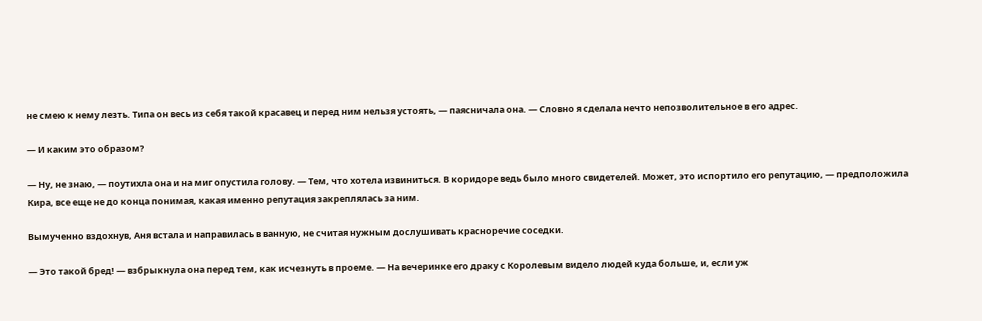не смею к нему лезть. Типа он весь из себя такой красавец и перед ним нельзя устоять, — паясничала она. — Словно я сделала нечто непозволительное в его адрес.

— И каким это образом?

— Ну, не знаю, — поутихла она и на миг опустила голову. — Тем, что хотела извиниться. В коридоре ведь было много свидетелей. Может, это испортило его репутацию, — предположила Кира, все еще не до конца понимая, какая именно репутация закреплялась за ним.

Вымученно вздохнув, Аня встала и направилась в ванную, не считая нужным дослушивать красноречие соседки.

— Это такой бред! — взбрыкнула она перед тем, как исчезнуть в проеме. — На вечеринке его драку с Королевым видело людей куда больше, и, если уж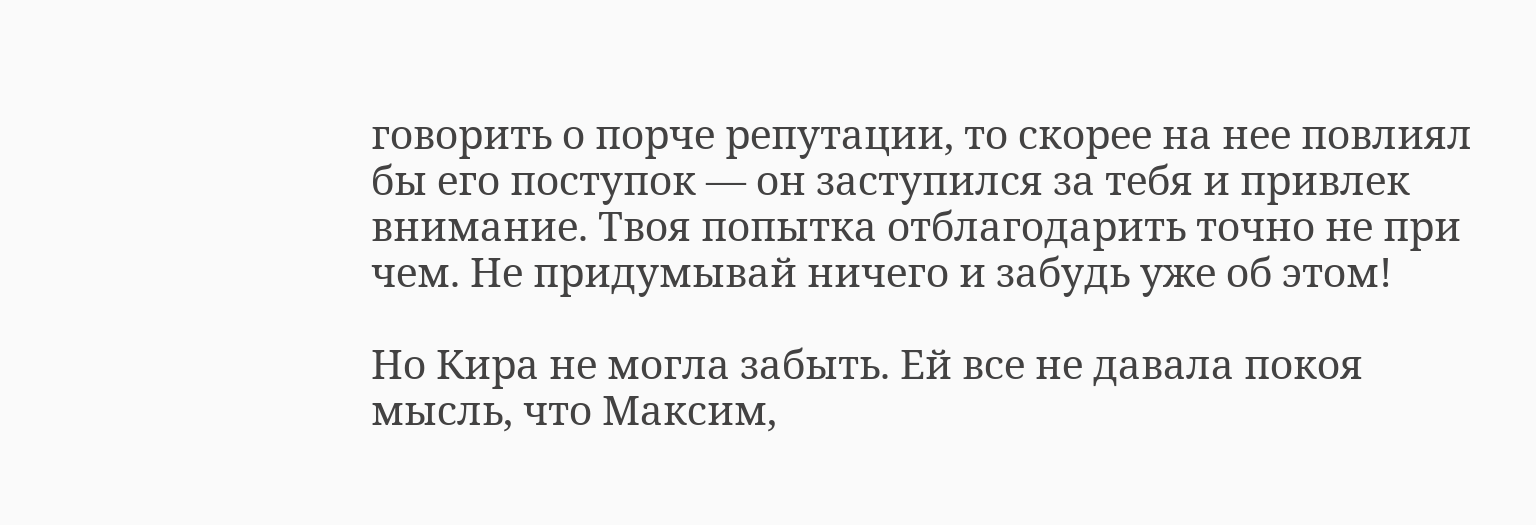говорить о порче репутации, то скорее на нее повлиял бы его поступок — он заступился за тебя и привлек внимание. Твоя попытка отблагодарить точно не при чем. Не придумывай ничего и забудь уже об этом!

Но Кира не могла забыть. Ей все не давала покоя мысль, что Максим,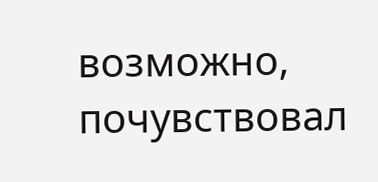возможно, почувствовал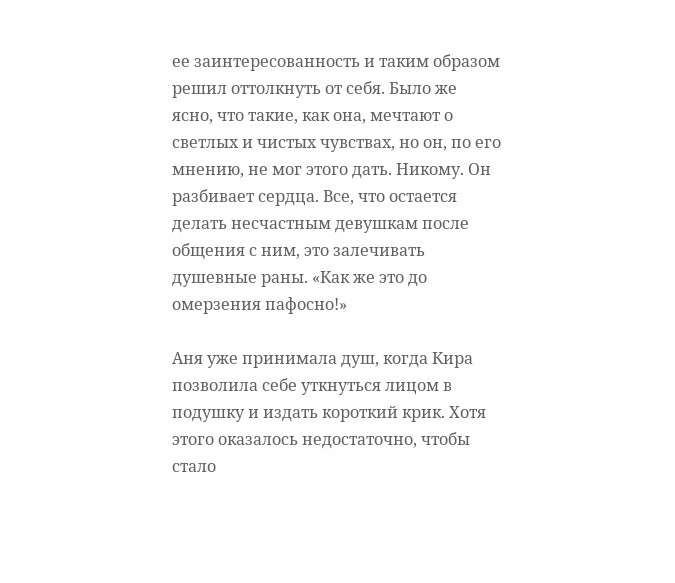ее заинтересованность и таким образом решил оттолкнуть от себя. Было же ясно, что такие, как она, мечтают о светлых и чистых чувствах, но он, по его мнению, не мог этого дать. Никому. Он разбивает сердца. Все, что остается делать несчастным девушкам после общения с ним, это залечивать душевные раны. «Как же это до омерзения пафосно!»

Аня уже принимала душ, когда Кира позволила себе уткнуться лицом в подушку и издать короткий крик. Хотя этого оказалось недостаточно, чтобы стало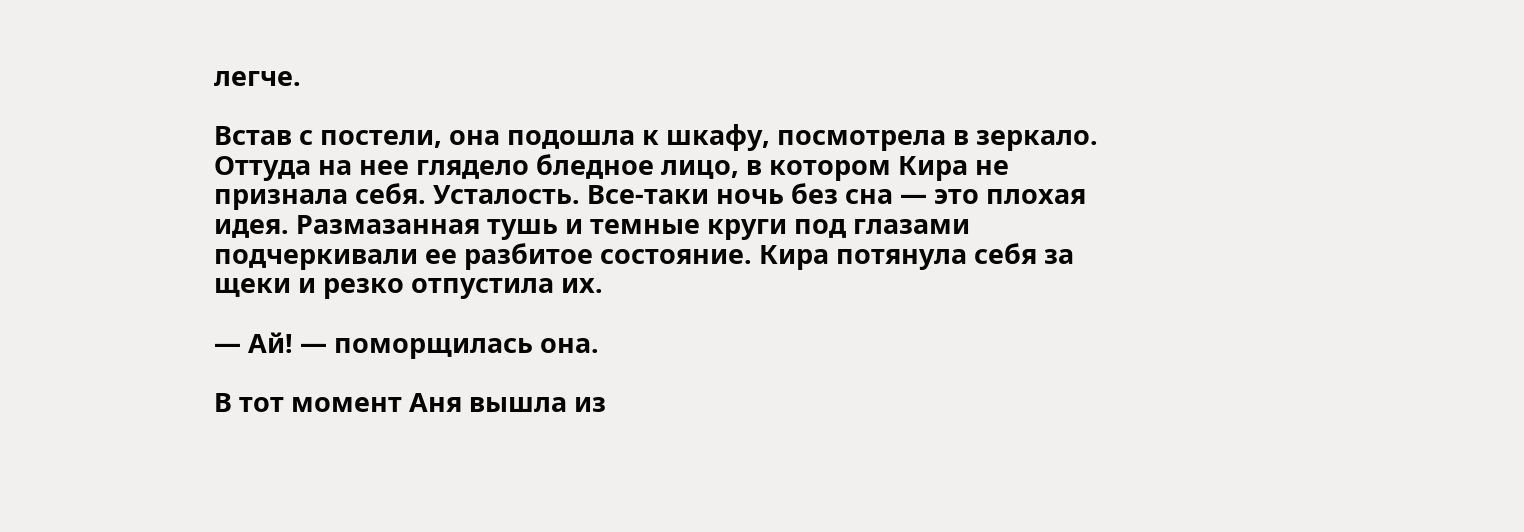легче.

Встав с постели, она подошла к шкафу, посмотрела в зеркало. Оттуда на нее глядело бледное лицо, в котором Кира не признала себя. Усталость. Все-таки ночь без сна — это плохая идея. Размазанная тушь и темные круги под глазами подчеркивали ее разбитое состояние. Кира потянула себя за щеки и резко отпустила их.

— Ай! — поморщилась она.

В тот момент Аня вышла из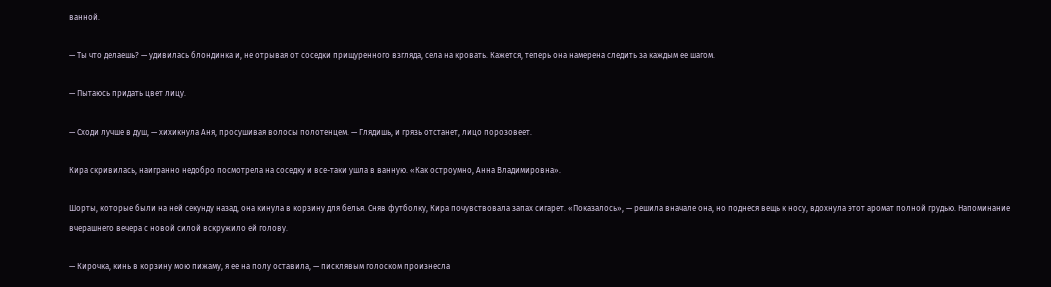ванной.

— Ты что делаешь? — удивилась блондинка и, не отрывая от соседки прищуренного взгляда, села на кровать. Кажется, теперь она намерена следить за каждым ее шагом.

— Пытаюсь придать цвет лицу.

— Сходи лучше в душ, — хихикнула Аня, просушивая волосы полотенцем. — Глядишь, и грязь отстанет, лицо порозовеет.

Кира скривилась, наигранно недобро посмотрела на соседку и все-таки ушла в ванную. «Как остроумно, Анна Владимировна».

Шорты, которые были на ней секунду назад, она кинула в корзину для белья. Сняв футболку, Кира почувствовала запах сигарет. «Показалось», — решила вначале она, но поднеся вещь к носу, вдохнула этот аромат полной грудью. Напоминание вчерашнего вечера с новой силой вскружило ей голову.

— Кирочка, кинь в корзину мою пижаму, я ее на полу оставила, — писклявым голоском произнесла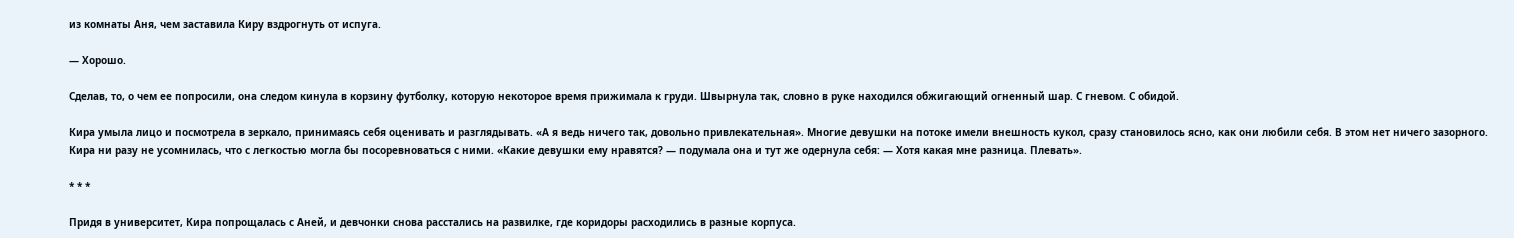из комнаты Аня, чем заставила Киру вздрогнуть от испуга.

— Хорошо.

Сделав, то, о чем ее попросили, она следом кинула в корзину футболку, которую некоторое время прижимала к груди. Швырнула так, словно в руке находился обжигающий огненный шар. С гневом. С обидой.

Кира умыла лицо и посмотрела в зеркало, принимаясь себя оценивать и разглядывать. «А я ведь ничего так, довольно привлекательная». Многие девушки на потоке имели внешность кукол, сразу становилось ясно, как они любили себя. В этом нет ничего зазорного. Кира ни разу не усомнилась, что с легкостью могла бы посоревноваться с ними. «Какие девушки ему нравятся? — подумала она и тут же одернула себя: — Хотя какая мне разница. Плевать».

* * *

Придя в университет, Кира попрощалась с Аней, и девчонки снова расстались на развилке, где коридоры расходились в разные корпуса.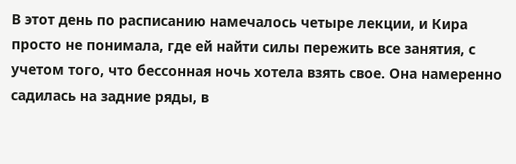В этот день по расписанию намечалось четыре лекции, и Кира просто не понимала, где ей найти силы пережить все занятия, с учетом того, что бессонная ночь хотела взять свое. Она намеренно садилась на задние ряды, в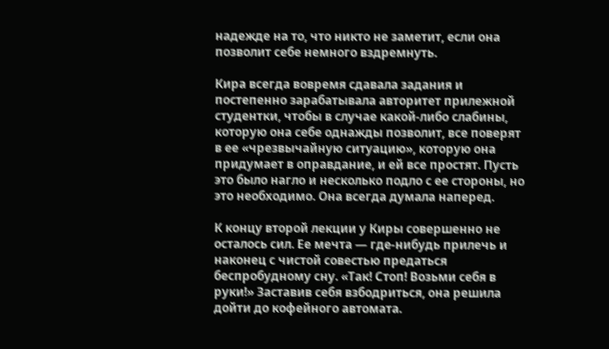надежде на то, что никто не заметит, если она позволит себе немного вздремнуть.

Кира всегда вовремя сдавала задания и постепенно зарабатывала авторитет прилежной студентки, чтобы в случае какой-либо слабины, которую она себе однажды позволит, все поверят в ее «чрезвычайную ситуацию», которую она придумает в оправдание, и ей все простят. Пусть это было нагло и несколько подло с ее стороны, но это необходимо. Она всегда думала наперед.

К концу второй лекции у Киры совершенно не осталось сил. Ее мечта — где-нибудь прилечь и наконец с чистой совестью предаться беспробудному сну. «Так! Стоп! Возьми себя в руки!» Заставив себя взбодриться, она решила дойти до кофейного автомата.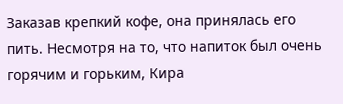Заказав крепкий кофе, она принялась его пить. Несмотря на то, что напиток был очень горячим и горьким, Кира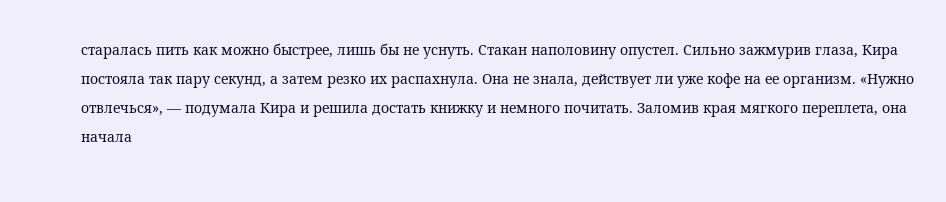старалась пить как можно быстрее, лишь бы не уснуть. Стакан наполовину опустел. Сильно зажмурив глаза, Кира постояла так пару секунд, а затем резко их распахнула. Она не знала, действует ли уже кофе на ее организм. «Нужно отвлечься», — подумала Кира и решила достать книжку и немного почитать. Заломив края мягкого переплета, она начала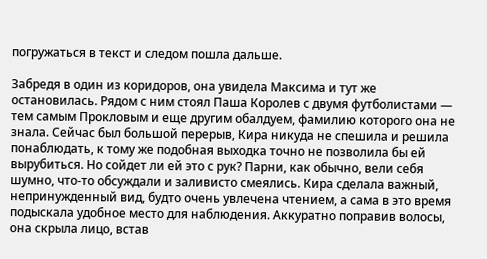погружаться в текст и следом пошла дальше.

Забредя в один из коридоров, она увидела Максима и тут же остановилась. Рядом с ним стоял Паша Королев с двумя футболистами — тем самым Прокловым и еще другим обалдуем, фамилию которого она не знала. Сейчас был большой перерыв, Кира никуда не спешила и решила понаблюдать, к тому же подобная выходка точно не позволила бы ей вырубиться. Но сойдет ли ей это с рук? Парни, как обычно, вели себя шумно, что-то обсуждали и заливисто смеялись. Кира сделала важный, непринужденный вид, будто очень увлечена чтением, а сама в это время подыскала удобное место для наблюдения. Аккуратно поправив волосы, она скрыла лицо, встав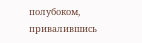полубоком, привалившись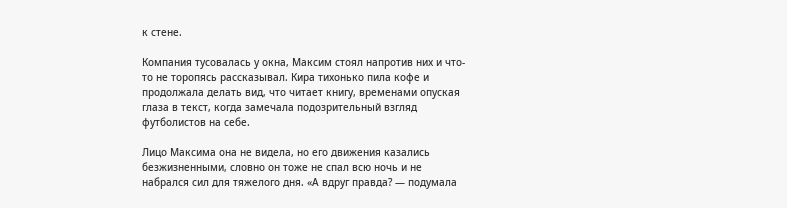к стене.

Компания тусовалась у окна, Максим стоял напротив них и что-то не торопясь рассказывал. Кира тихонько пила кофе и продолжала делать вид, что читает книгу, временами опуская глаза в текст, когда замечала подозрительный взгляд футболистов на себе.

Лицо Максима она не видела, но его движения казались безжизненными, словно он тоже не спал всю ночь и не набрался сил для тяжелого дня. «А вдруг правда? — подумала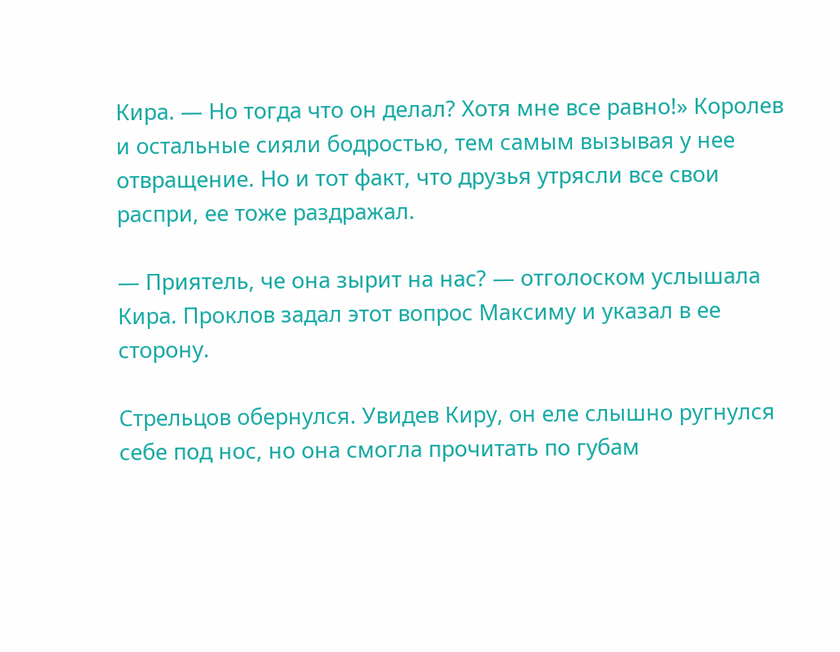Кира. — Но тогда что он делал? Хотя мне все равно!» Королев и остальные сияли бодростью, тем самым вызывая у нее отвращение. Но и тот факт, что друзья утрясли все свои распри, ее тоже раздражал.

— Приятель, че она зырит на нас? — отголоском услышала Кира. Проклов задал этот вопрос Максиму и указал в ее сторону.

Стрельцов обернулся. Увидев Киру, он еле слышно ругнулся себе под нос, но она смогла прочитать по губам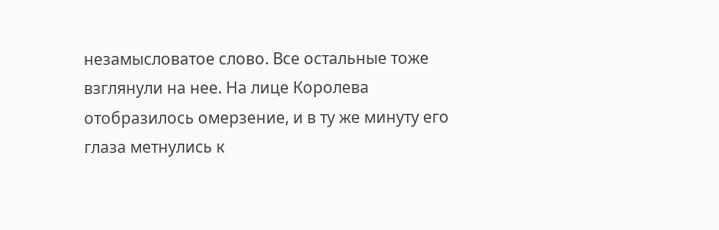незамысловатое слово. Все остальные тоже взглянули на нее. На лице Королева отобразилось омерзение, и в ту же минуту его глаза метнулись к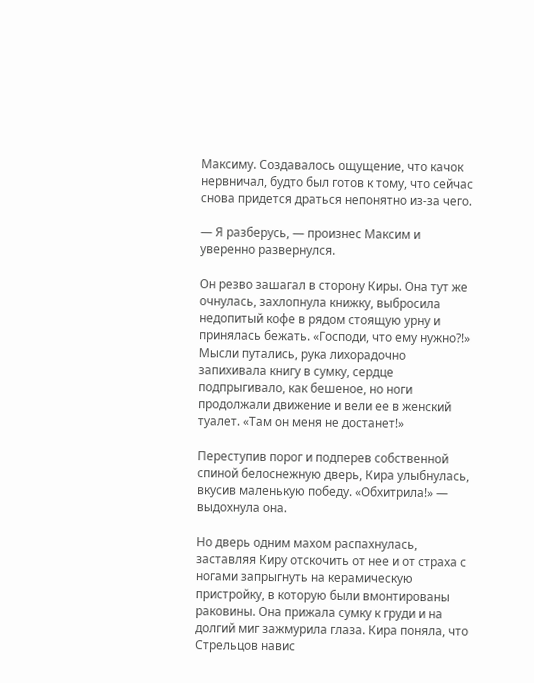Максиму. Создавалось ощущение, что качок нервничал, будто был готов к тому, что сейчас снова придется драться непонятно из-за чего.

— Я разберусь, — произнес Максим и уверенно развернулся.

Он резво зашагал в сторону Киры. Она тут же очнулась, захлопнула книжку, выбросила недопитый кофе в рядом стоящую урну и принялась бежать. «Господи, что ему нужно?!» Мысли путались, рука лихорадочно запихивала книгу в сумку, сердце подпрыгивало, как бешеное, но ноги продолжали движение и вели ее в женский туалет. «Там он меня не достанет!»

Переступив порог и подперев собственной спиной белоснежную дверь, Кира улыбнулась, вкусив маленькую победу. «Обхитрила!» — выдохнула она.

Но дверь одним махом распахнулась, заставляя Киру отскочить от нее и от страха с ногами запрыгнуть на керамическую пристройку, в которую были вмонтированы раковины. Она прижала сумку к груди и на долгий миг зажмурила глаза. Кира поняла, что Стрельцов навис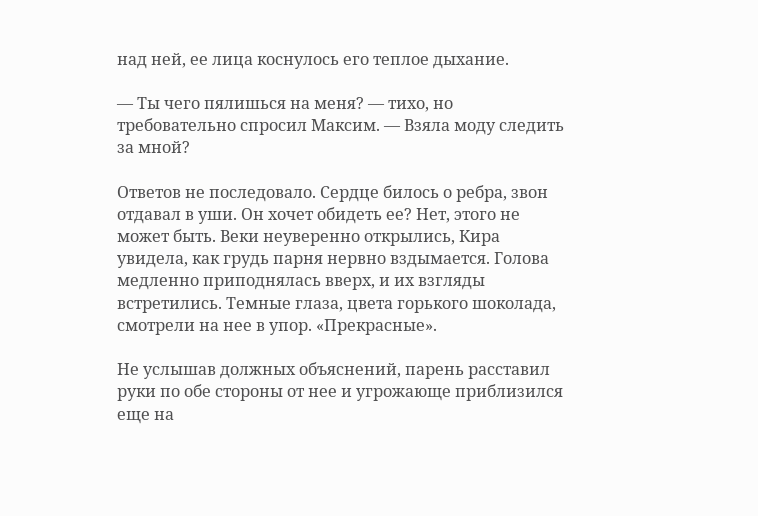над ней, ее лица коснулось его теплое дыхание.

— Ты чего пялишься на меня? — тихо, но требовательно спросил Максим. — Взяла моду следить за мной?

Ответов не последовало. Сердце билось о ребра, звон отдавал в уши. Он хочет обидеть ее? Нет, этого не может быть. Веки неуверенно открылись, Кира увидела, как грудь парня нервно вздымается. Голова медленно приподнялась вверх, и их взгляды встретились. Темные глаза, цвета горького шоколада, смотрели на нее в упор. «Прекрасные».

Не услышав должных объяснений, парень расставил руки по обе стороны от нее и угрожающе приблизился еще на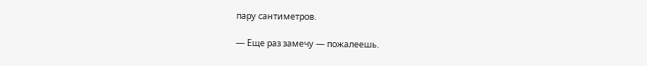пару сантиметров.

— Еще раз замечу — пожалеешь.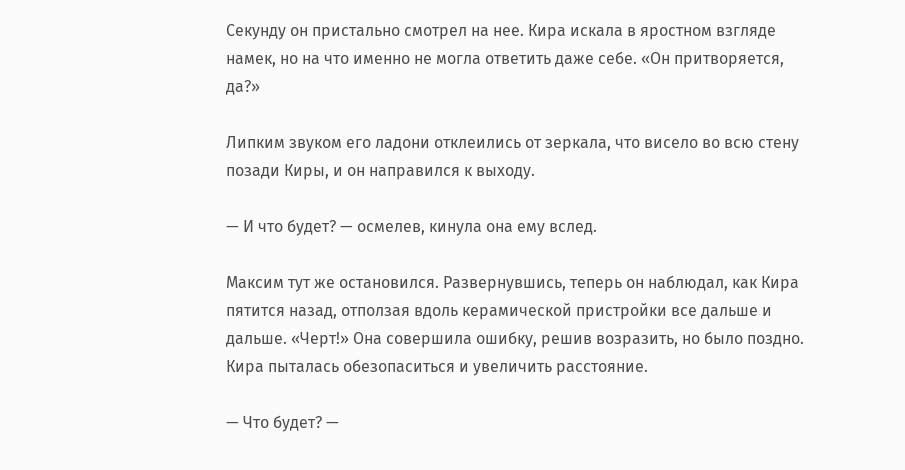Секунду он пристально смотрел на нее. Кира искала в яростном взгляде намек, но на что именно не могла ответить даже себе. «Он притворяется, да?»

Липким звуком его ладони отклеились от зеркала, что висело во всю стену позади Киры, и он направился к выходу.

— И что будет? — осмелев, кинула она ему вслед.

Максим тут же остановился. Развернувшись, теперь он наблюдал, как Кира пятится назад, отползая вдоль керамической пристройки все дальше и дальше. «Черт!» Она совершила ошибку, решив возразить, но было поздно. Кира пыталась обезопаситься и увеличить расстояние.

— Что будет? —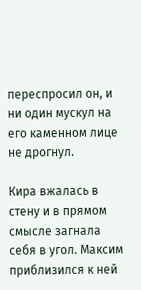переспросил он, и ни один мускул на его каменном лице не дрогнул.

Кира вжалась в стену и в прямом смысле загнала себя в угол. Максим приблизился к ней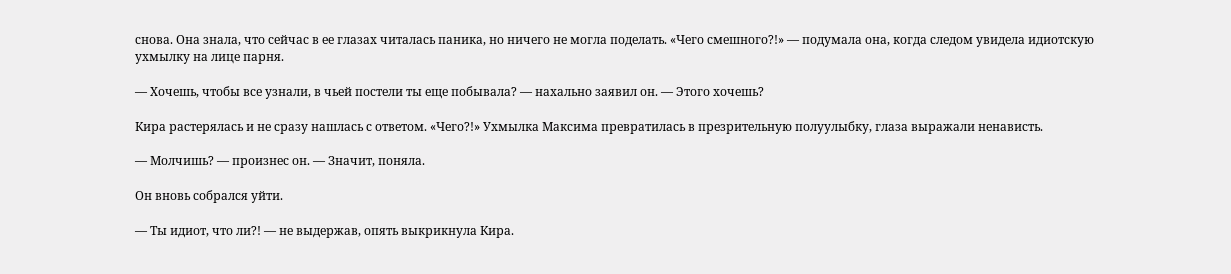снова. Она знала, что сейчас в ее глазах читалась паника, но ничего не могла поделать. «Чего смешного?!» — подумала она, когда следом увидела идиотскую ухмылку на лице парня.

— Хочешь, чтобы все узнали, в чьей постели ты еще побывала? — нахально заявил он. — Этого хочешь?

Кира растерялась и не сразу нашлась с ответом. «Чего?!» Ухмылка Максима превратилась в презрительную полуулыбку, глаза выражали ненависть.

— Молчишь? — произнес он. — Значит, поняла.

Он вновь собрался уйти.

— Ты идиот, что ли?! — не выдержав, опять выкрикнула Кира.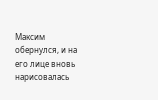Максим обернулся, и на его лице вновь нарисовалась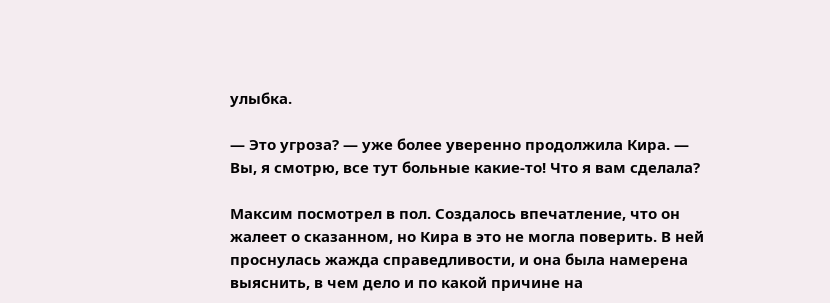улыбка.

— Это угроза? — уже более уверенно продолжила Кира. — Вы, я смотрю, все тут больные какие-то! Что я вам сделала?

Максим посмотрел в пол. Создалось впечатление, что он жалеет о сказанном, но Кира в это не могла поверить. В ней проснулась жажда справедливости, и она была намерена выяснить, в чем дело и по какой причине на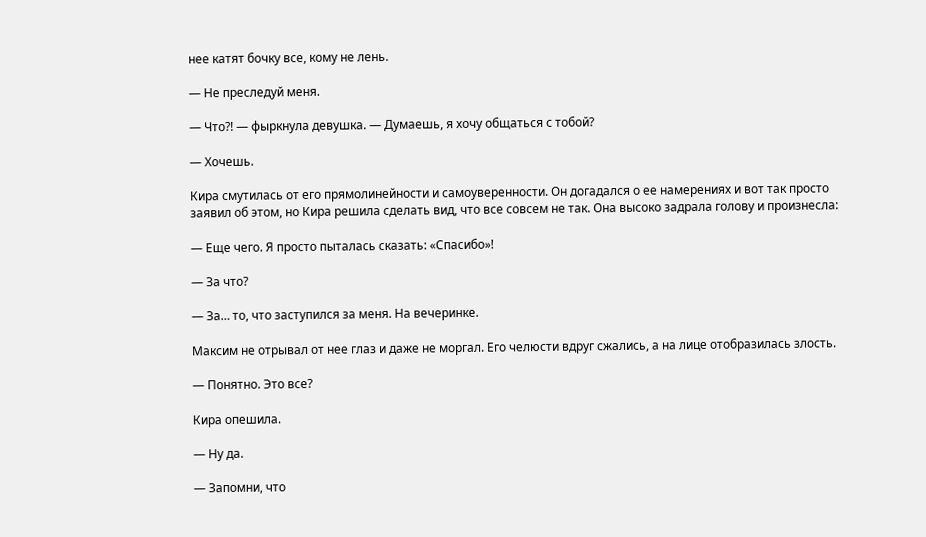нее катят бочку все, кому не лень.

— Не преследуй меня.

— Что?! — фыркнула девушка. — Думаешь, я хочу общаться с тобой?

— Хочешь.

Кира смутилась от его прямолинейности и самоуверенности. Он догадался о ее намерениях и вот так просто заявил об этом, но Кира решила сделать вид, что все совсем не так. Она высоко задрала голову и произнесла:

— Еще чего. Я просто пыталась сказать: «Спасибо»!

— За что?

— За… то, что заступился за меня. На вечеринке.

Максим не отрывал от нее глаз и даже не моргал. Его челюсти вдруг сжались, а на лице отобразилась злость.

— Понятно. Это все?

Кира опешила.

— Ну да.

— Запомни, что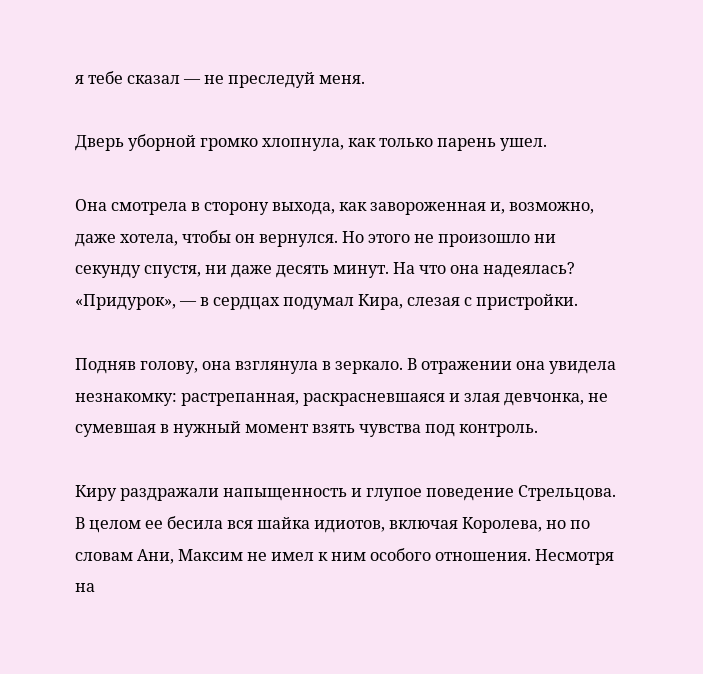я тебе сказал — не преследуй меня.

Дверь уборной громко хлопнула, как только парень ушел.

Она смотрела в сторону выхода, как завороженная и, возможно, даже хотела, чтобы он вернулся. Но этого не произошло ни секунду спустя, ни даже десять минут. На что она надеялась? «Придурок», — в сердцах подумал Кира, слезая с пристройки.

Подняв голову, она взглянула в зеркало. В отражении она увидела незнакомку: растрепанная, раскрасневшаяся и злая девчонка, не сумевшая в нужный момент взять чувства под контроль.

Киру раздражали напыщенность и глупое поведение Стрельцова. В целом ее бесила вся шайка идиотов, включая Королева, но по словам Ани, Максим не имел к ним особого отношения. Несмотря на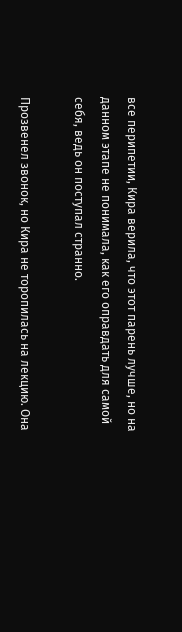все перипетии, Кира верила, что этот парень лучше, но на данном этапе не понимала, как его оправдать для самой себя, ведь он поступал странно.

Прозвенел звонок, но Кира не торопилась на лекцию. Она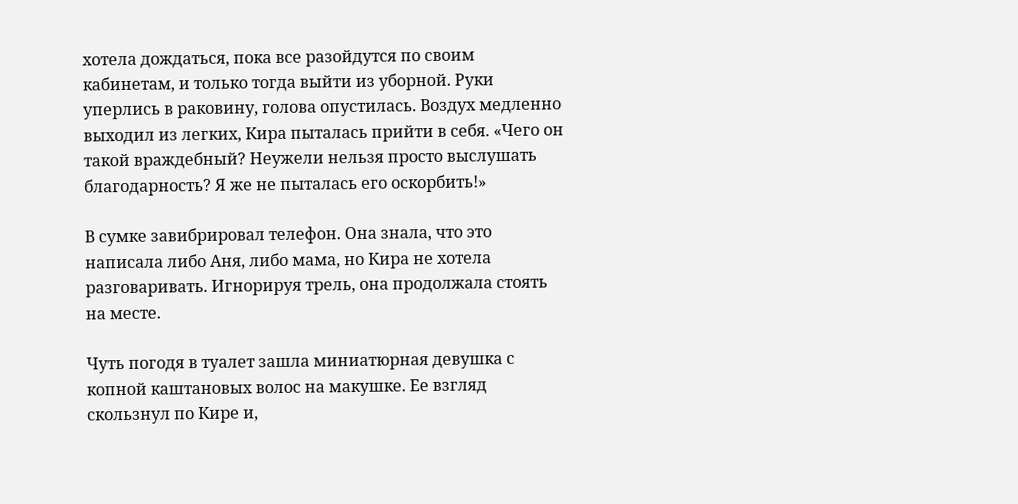хотела дождаться, пока все разойдутся по своим кабинетам, и только тогда выйти из уборной. Руки уперлись в раковину, голова опустилась. Воздух медленно выходил из легких, Кира пыталась прийти в себя. «Чего он такой враждебный? Неужели нельзя просто выслушать благодарность? Я же не пыталась его оскорбить!»

В сумке завибрировал телефон. Она знала, что это написала либо Аня, либо мама, но Кира не хотела разговаривать. Игнорируя трель, она продолжала стоять на месте.

Чуть погодя в туалет зашла миниатюрная девушка с копной каштановых волос на макушке. Ее взгляд скользнул по Кире и,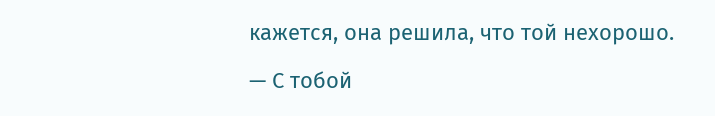кажется, она решила, что той нехорошо.

— С тобой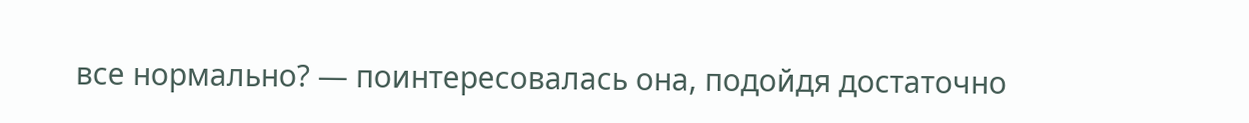все нормально? — поинтересовалась она, подойдя достаточно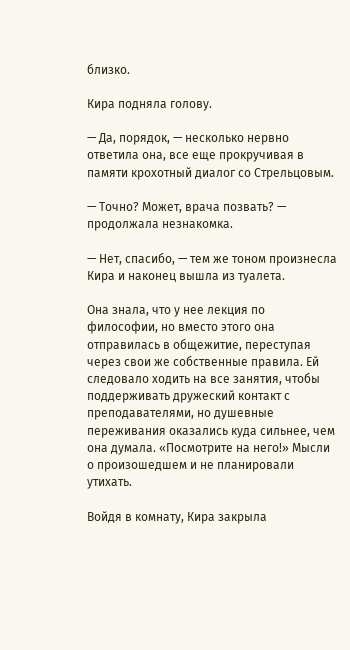близко.

Кира подняла голову.

— Да, порядок, — несколько нервно ответила она, все еще прокручивая в памяти крохотный диалог со Стрельцовым.

— Точно? Может, врача позвать? — продолжала незнакомка.

— Нет, спасибо, — тем же тоном произнесла Кира и наконец вышла из туалета.

Она знала, что у нее лекция по философии, но вместо этого она отправилась в общежитие, переступая через свои же собственные правила. Ей следовало ходить на все занятия, чтобы поддерживать дружеский контакт с преподавателями, но душевные переживания оказались куда сильнее, чем она думала. «Посмотрите на него!» Мысли о произошедшем и не планировали утихать.

Войдя в комнату, Кира закрыла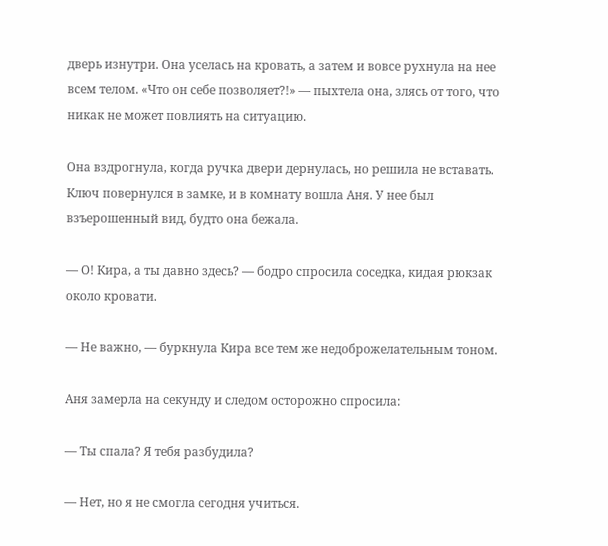дверь изнутри. Она уселась на кровать, а затем и вовсе рухнула на нее всем телом. «Что он себе позволяет?!» — пыхтела она, злясь от того, что никак не может повлиять на ситуацию.

Она вздрогнула, когда ручка двери дернулась, но решила не вставать. Ключ повернулся в замке, и в комнату вошла Аня. У нее был взъерошенный вид, будто она бежала.

— О! Кира, а ты давно здесь? — бодро спросила соседка, кидая рюкзак около кровати.

— Не важно, — буркнула Кира все тем же недоброжелательным тоном.

Аня замерла на секунду и следом осторожно спросила:

— Ты спала? Я тебя разбудила?

— Нет, но я не смогла сегодня учиться.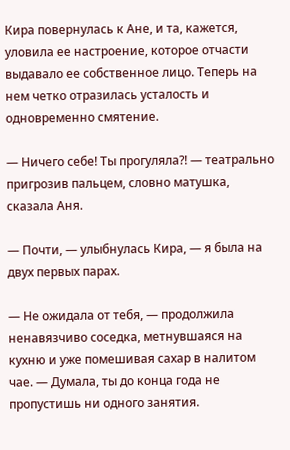Кира повернулась к Ане, и та, кажется, уловила ее настроение, которое отчасти выдавало ее собственное лицо. Теперь на нем четко отразилась усталость и одновременно смятение.

— Ничего себе! Ты прогуляла?! — театрально пригрозив пальцем, словно матушка, сказала Аня.

— Почти, — улыбнулась Кира, — я была на двух первых парах.

— Не ожидала от тебя, — продолжила ненавязчиво соседка, метнувшаяся на кухню и уже помешивая сахар в налитом чае. — Думала, ты до конца года не пропустишь ни одного занятия.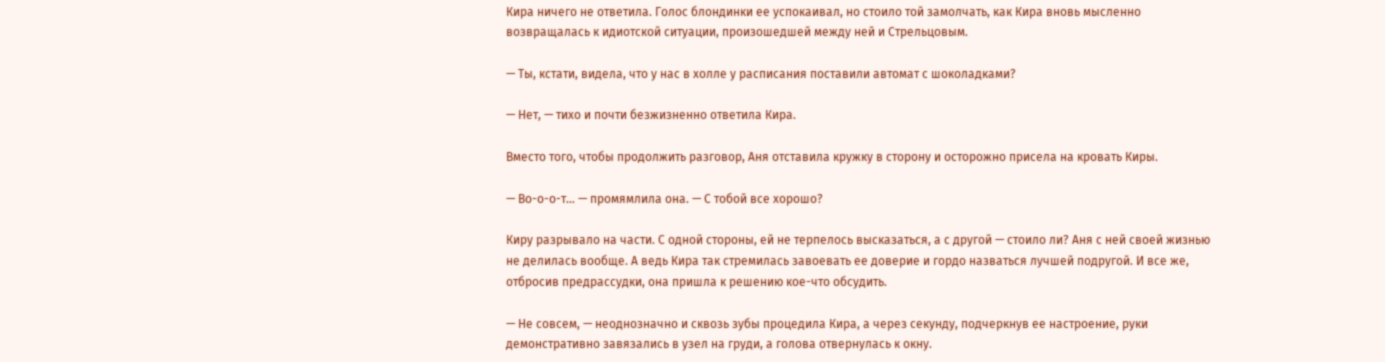Кира ничего не ответила. Голос блондинки ее успокаивал, но стоило той замолчать, как Кира вновь мысленно возвращалась к идиотской ситуации, произошедшей между ней и Стрельцовым.

— Ты, кстати, видела, что у нас в холле у расписания поставили автомат с шоколадками?

— Нет, — тихо и почти безжизненно ответила Кира.

Вместо того, чтобы продолжить разговор, Аня отставила кружку в сторону и осторожно присела на кровать Киры.

— Во-о-о-т… — промямлила она. — С тобой все хорошо?

Киру разрывало на части. С одной стороны, ей не терпелось высказаться, а с другой — стоило ли? Аня с ней своей жизнью не делилась вообще. А ведь Кира так стремилась завоевать ее доверие и гордо назваться лучшей подругой. И все же, отбросив предрассудки, она пришла к решению кое-что обсудить.

— Не совсем, — неоднозначно и сквозь зубы процедила Кира, а через секунду, подчеркнув ее настроение, руки демонстративно завязались в узел на груди, а голова отвернулась к окну.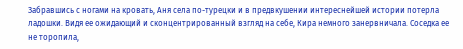Забравшись с ногами на кровать, Аня села по-турецки и в предвкушении интереснейшей истории потерла ладошки. Видя ее ожидающий и сконцентрированный взгляд на себе, Кира немного занервничала. Соседка ее не торопила,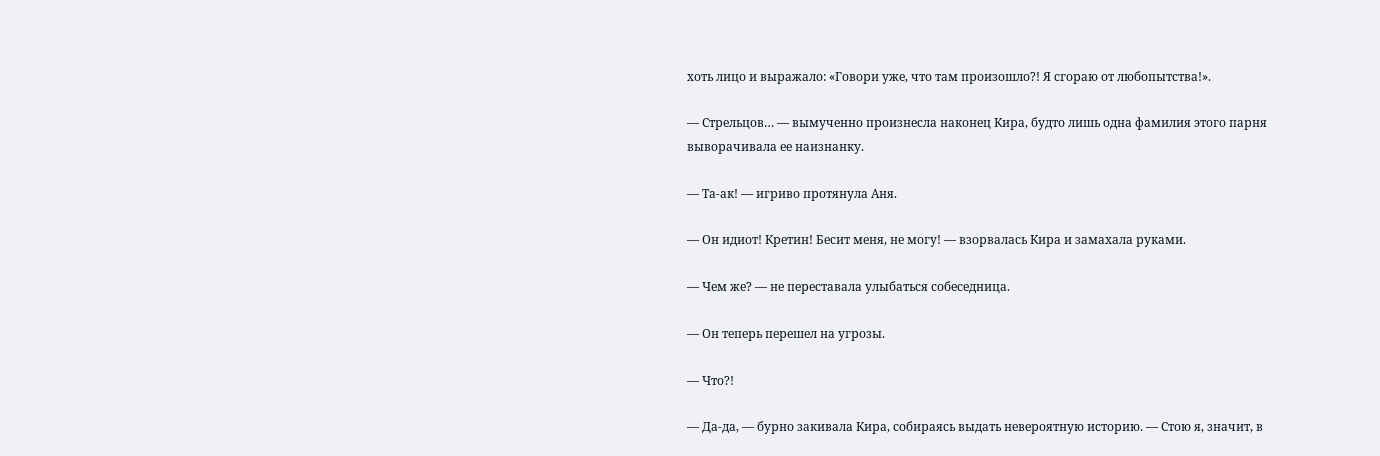хоть лицо и выражало: «Говори уже, что там произошло?! Я сгораю от любопытства!».

— Стрельцов… — вымученно произнесла наконец Кира, будто лишь одна фамилия этого парня выворачивала ее наизнанку.

— Та-ак! — игриво протянула Аня.

— Он идиот! Кретин! Бесит меня, не могу! — взорвалась Кира и замахала руками.

— Чем же? — не переставала улыбаться собеседница.

— Он теперь перешел на угрозы.

— Что?!

— Да-да, — бурно закивала Кира, собираясь выдать невероятную историю. — Стою я, значит, в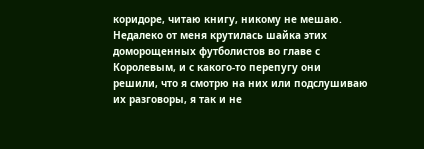коридоре, читаю книгу, никому не мешаю. Недалеко от меня крутилась шайка этих доморощенных футболистов во главе с Королевым, и с какого-то перепугу они решили, что я смотрю на них или подслушиваю их разговоры, я так и не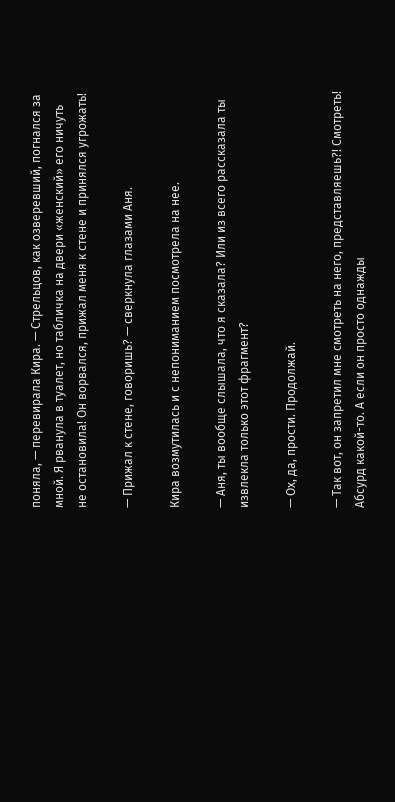поняла, — перевирала Кира. — Стрельцов, как озверевший, погнался за мной. Я рванула в туалет, но табличка на двери «женский» его ничуть не остановила! Он ворвался, прижал меня к стене и принялся угрожать!

— Прижал к стене, говоришь? — сверкнула глазами Аня.

Кира возмутилась и с непониманием посмотрела на нее.

— Аня, ты вообще слышала, что я сказала? Или из всего рассказала ты извлекла только этот фрагмент?

— Ох, да, прости. Продолжай.

— Так вот, он запретил мне смотреть на него, представляешь?! Смотреть! Абсурд какой-то. А если он просто однажды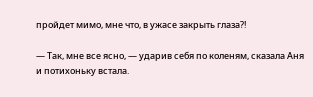пройдет мимо, мне что, в ужасе закрыть глаза?!

— Так, мне все ясно, — ударив себя по коленям, сказала Аня и потихоньку встала.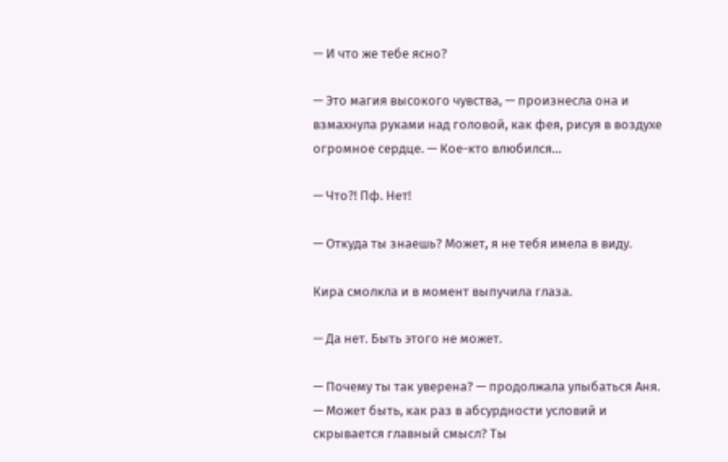— И что же тебе ясно?

— Это магия высокого чувства, — произнесла она и взмахнула руками над головой, как фея, рисуя в воздухе огромное сердце. — Кое-кто влюбился…

— Что?! Пф. Нет!

— Откуда ты знаешь? Может, я не тебя имела в виду.

Кира смолкла и в момент выпучила глаза.

— Да нет. Быть этого не может.

— Почему ты так уверена? — продолжала улыбаться Аня. — Может быть, как раз в абсурдности условий и скрывается главный смысл? Ты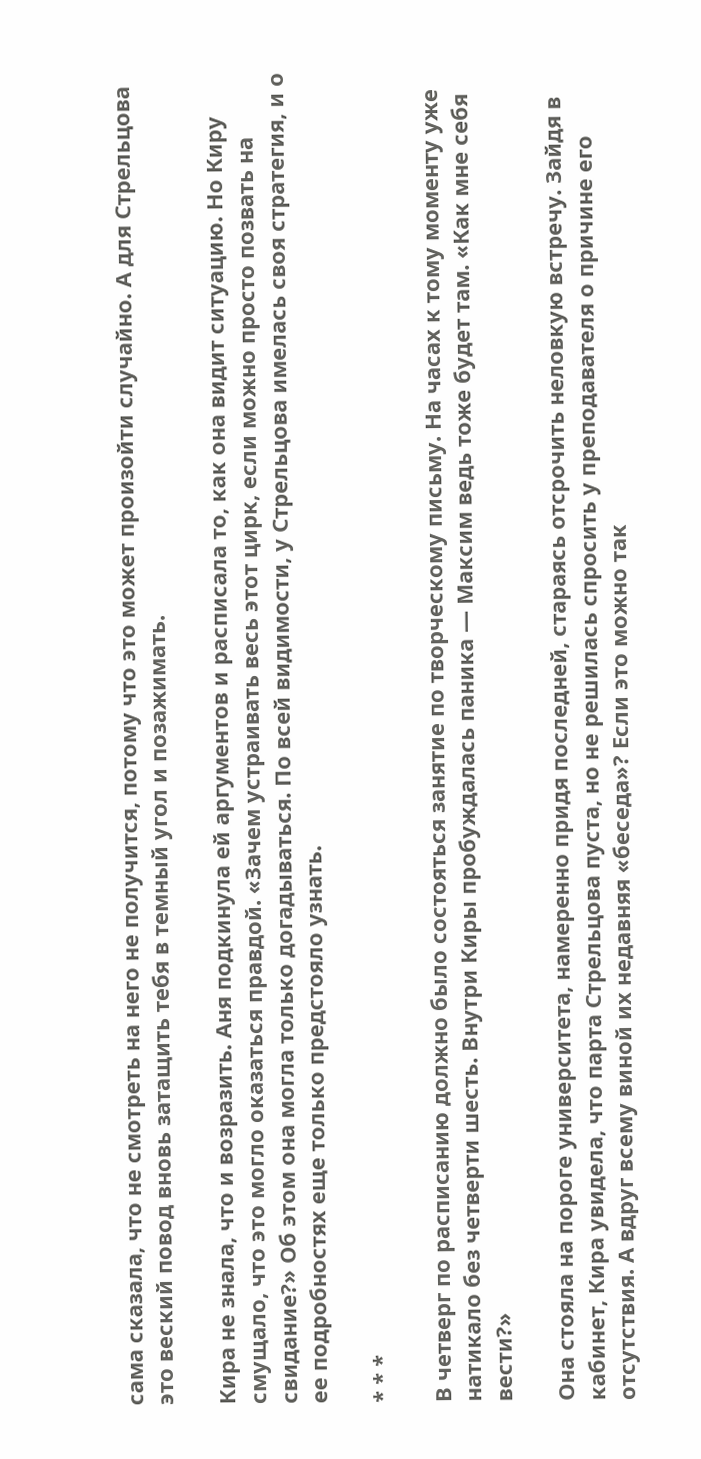сама сказала, что не смотреть на него не получится, потому что это может произойти случайно. А для Стрельцова это веский повод вновь затащить тебя в темный угол и позажимать.

Кира не знала, что и возразить. Аня подкинула ей аргументов и расписала то, как она видит ситуацию. Но Киру смущало, что это могло оказаться правдой. «Зачем устраивать весь этот цирк, если можно просто позвать на свидание?» Об этом она могла только догадываться. По всей видимости, у Стрельцова имелась своя стратегия, и о ее подробностях еще только предстояло узнать.

* * *

В четверг по расписанию должно было состояться занятие по творческому письму. На часах к тому моменту уже натикало без четверти шесть. Внутри Киры пробуждалась паника — Максим ведь тоже будет там. «Как мне себя вести?»

Она стояла на пороге университета, намеренно придя последней, стараясь отсрочить неловкую встречу. Зайдя в кабинет, Кира увидела, что парта Стрельцова пуста, но не решилась спросить у преподавателя о причине его отсутствия. А вдруг всему виной их недавняя «беседа»? Если это можно так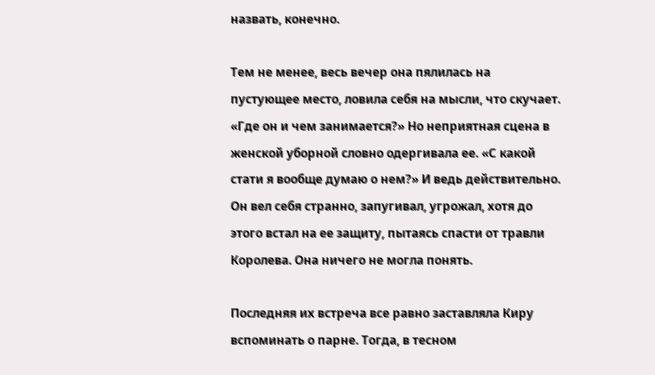назвать, конечно.

Тем не менее, весь вечер она пялилась на пустующее место, ловила себя на мысли, что скучает. «Где он и чем занимается?» Но неприятная сцена в женской уборной словно одергивала ее. «С какой стати я вообще думаю о нем?» И ведь действительно. Он вел себя странно, запугивал, угрожал, хотя до этого встал на ее защиту, пытаясь спасти от травли Королева. Она ничего не могла понять.

Последняя их встреча все равно заставляла Киру вспоминать о парне. Тогда, в тесном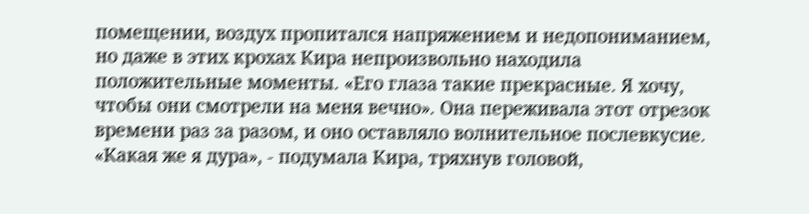помещении, воздух пропитался напряжением и недопониманием, но даже в этих крохах Кира непроизвольно находила положительные моменты. «Его глаза такие прекрасные. Я хочу, чтобы они смотрели на меня вечно». Она переживала этот отрезок времени раз за разом, и оно оставляло волнительное послевкусие. «Какая же я дура», - подумала Кира, тряхнув головой,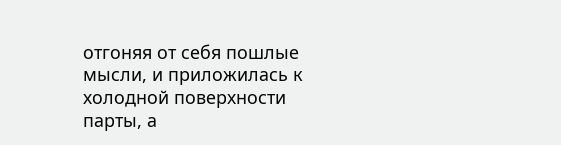отгоняя от себя пошлые мысли, и приложилась к холодной поверхности парты, а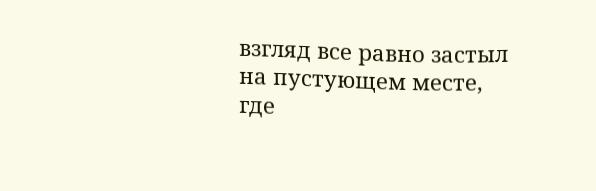взгляд все равно застыл на пустующем месте, где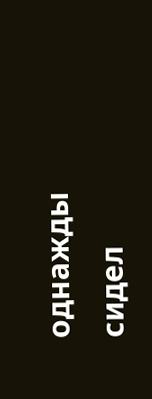однажды сидел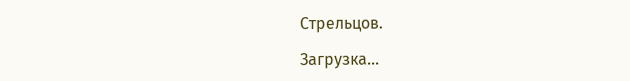Стрельцов.

Загрузка...